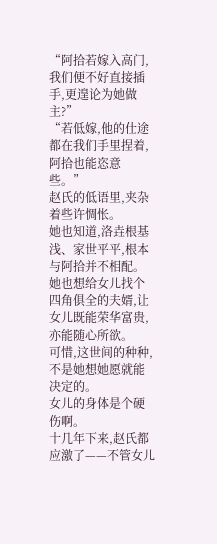“阿拾若嫁入高门,我们便不好直接插手,更遑论为她做主?”
“若低嫁,他的仕途都在我们手里捏着,阿拾也能恣意些。”
赵氏的低语里,夹杂着些许惆怅。
她也知道,洛垚根基浅、家世平平,根本与阿拾并不相配。
她也想给女儿找个四角俱全的夫婿,让女儿既能荣华富贵,亦能随心所欲。
可惜,这世间的种种,不是她想她愿就能决定的。
女儿的身体是个硬伤啊。
十几年下来,赵氏都应激了——不管女儿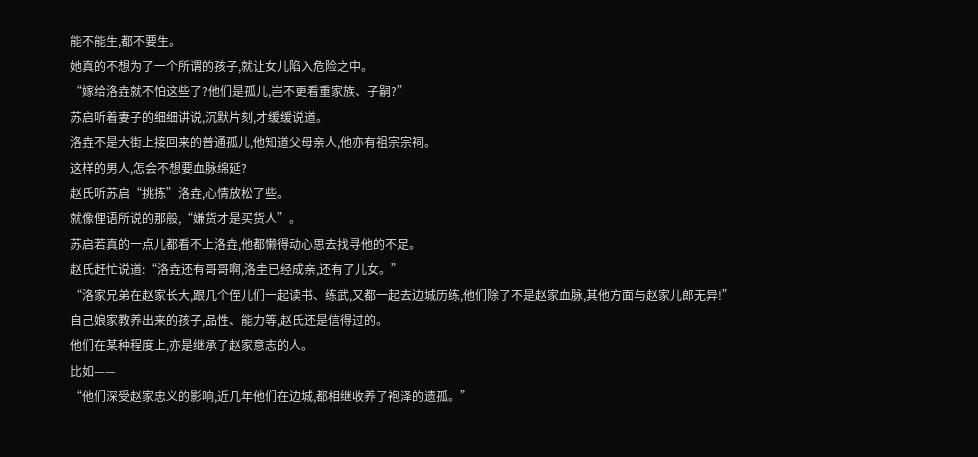能不能生,都不要生。
她真的不想为了一个所谓的孩子,就让女儿陷入危险之中。
“嫁给洛垚就不怕这些了?他们是孤儿,岂不更看重家族、子嗣?”
苏启听着妻子的细细讲说,沉默片刻,才缓缓说道。
洛垚不是大街上接回来的普通孤儿,他知道父母亲人,他亦有祖宗宗祠。
这样的男人,怎会不想要血脉绵延?
赵氏听苏启“挑拣”洛垚,心情放松了些。
就像俚语所说的那般,“嫌货才是买货人”。
苏启若真的一点儿都看不上洛垚,他都懒得动心思去找寻他的不足。
赵氏赶忙说道:“洛垚还有哥哥啊,洛圭已经成亲,还有了儿女。”
“洛家兄弟在赵家长大,跟几个侄儿们一起读书、练武,又都一起去边城历练,他们除了不是赵家血脉,其他方面与赵家儿郎无异!”
自己娘家教养出来的孩子,品性、能力等,赵氏还是信得过的。
他们在某种程度上,亦是继承了赵家意志的人。
比如——
“他们深受赵家忠义的影响,近几年他们在边城,都相继收养了袍泽的遗孤。”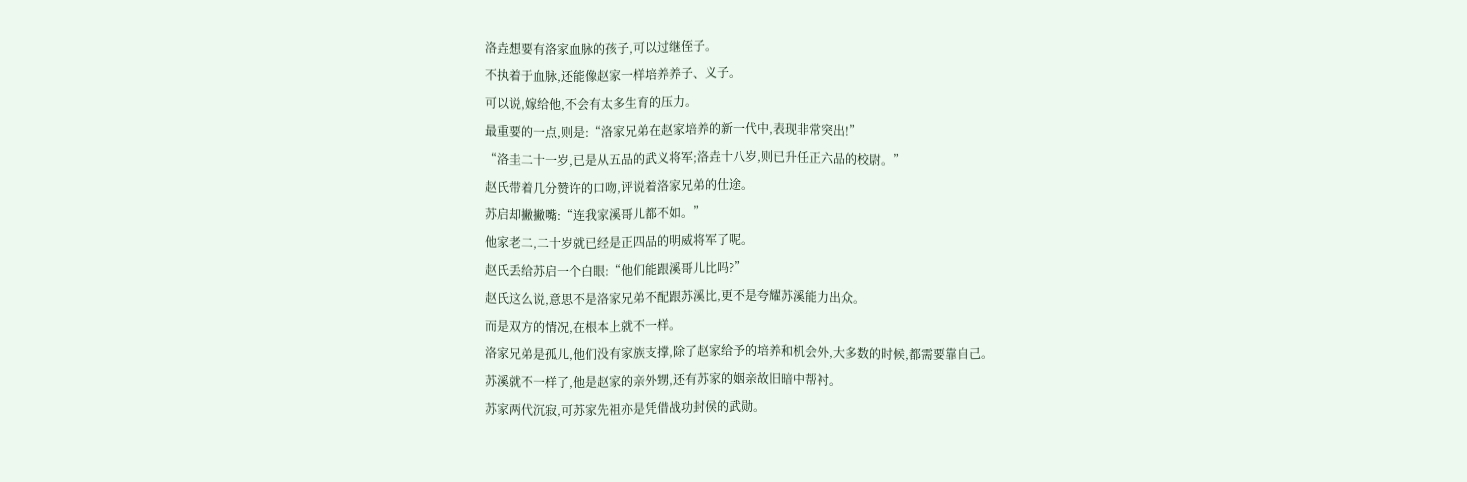洛垚想要有洛家血脉的孩子,可以过继侄子。
不执着于血脉,还能像赵家一样培养养子、义子。
可以说,嫁给他,不会有太多生育的压力。
最重要的一点,则是:“洛家兄弟在赵家培养的新一代中,表现非常突出!”
“洛圭二十一岁,已是从五品的武义将军;洛垚十八岁,则已升任正六品的校尉。”
赵氏带着几分赞许的口吻,评说着洛家兄弟的仕途。
苏启却撇撇嘴:“连我家溪哥儿都不如。”
他家老二,二十岁就已经是正四品的明威将军了呢。
赵氏丢给苏启一个白眼:“他们能跟溪哥儿比吗?”
赵氏这么说,意思不是洛家兄弟不配跟苏溪比,更不是夸耀苏溪能力出众。
而是双方的情况,在根本上就不一样。
洛家兄弟是孤儿,他们没有家族支撑,除了赵家给予的培养和机会外,大多数的时候,都需要靠自己。
苏溪就不一样了,他是赵家的亲外甥,还有苏家的姻亲故旧暗中帮衬。
苏家两代沉寂,可苏家先祖亦是凭借战功封侯的武勋。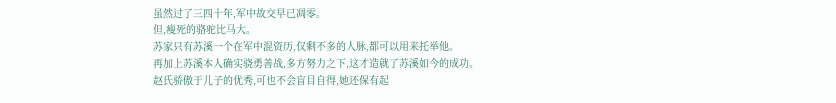虽然过了三四十年,军中故交早已凋零。
但,瘦死的骆驼比马大。
苏家只有苏溪一个在军中混资历,仅剩不多的人脉,都可以用来托举他。
再加上苏溪本人确实骁勇善战,多方努力之下,这才造就了苏溪如今的成功。
赵氏骄傲于儿子的优秀,可也不会盲目自得,她还保有起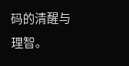码的清醒与理智。